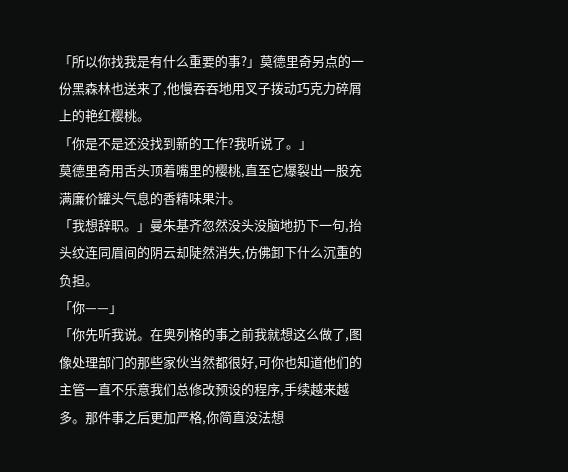「所以你找我是有什么重要的事?」莫德里奇另点的一份黑森林也送来了,他慢吞吞地用叉子拨动巧克力碎屑上的艳红樱桃。
「你是不是还没找到新的工作?我听说了。」
莫德里奇用舌头顶着嘴里的樱桃,直至它爆裂出一股充满廉价罐头气息的香精味果汁。
「我想辞职。」曼朱基齐忽然没头没脑地扔下一句,抬头纹连同眉间的阴云却陡然消失,仿佛卸下什么沉重的负担。
「你——」
「你先听我说。在奥列格的事之前我就想这么做了,图像处理部门的那些家伙当然都很好,可你也知道他们的主管一直不乐意我们总修改预设的程序,手续越来越多。那件事之后更加严格,你简直没法想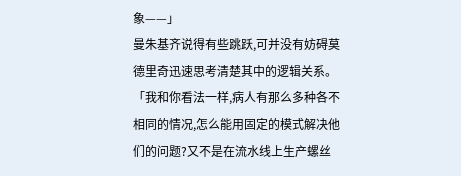象——」
曼朱基齐说得有些跳跃,可并没有妨碍莫德里奇迅速思考清楚其中的逻辑关系。
「我和你看法一样,病人有那么多种各不相同的情况,怎么能用固定的模式解决他们的问题?又不是在流水线上生产螺丝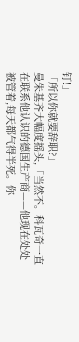钉!」
「所以你就要辞职?」
曼朱基齐大幅度摇头,「当然不。科瓦奇一直在联系他认识的德国生产商——他现在处处被管着,每天都气得半死。你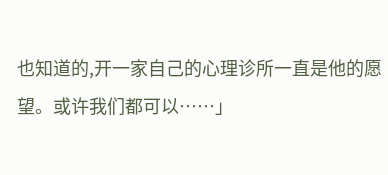也知道的,开一家自己的心理诊所一直是他的愿望。或许我们都可以……」